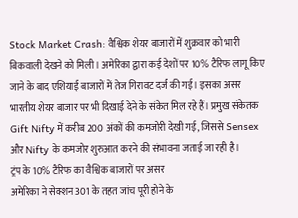Stock Market Crash: वैश्विक शेयर बाजारों में शुक्रवार को भारी बिकवाली देखने को मिली। अमेरिका द्वारा कई देशों पर 10% टैरिफ लागू किए जाने के बाद एशियाई बाजारों में तेज गिरावट दर्ज की गई। इसका असर भारतीय शेयर बाजार पर भी दिखाई देने के संकेत मिल रहे हैं। प्रमुख संकेतक Gift Nifty में करीब 200 अंकों की कमजोरी देखी गई, जिससे Sensex और Nifty के कमजोर शुरुआत करने की संभावना जताई जा रही है।
ट्रंप के 10% टैरिफ का वैश्विक बाजारों पर असर
अमेरिका ने सेक्शन 301 के तहत जांच पूरी होने के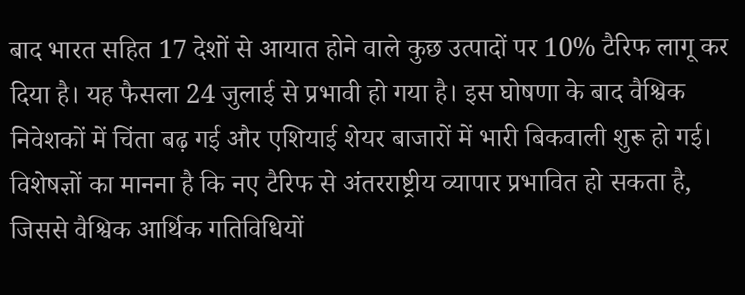बाद भारत सहित 17 देशों से आयात होने वाले कुछ उत्पादों पर 10% टैरिफ लागू कर दिया है। यह फैसला 24 जुलाई से प्रभावी हो गया है। इस घोषणा के बाद वैश्विक निवेशकों में चिंता बढ़ गई और एशियाई शेयर बाजारों में भारी बिकवाली शुरू हो गई।
विशेषज्ञों का मानना है कि नए टैरिफ से अंतरराष्ट्रीय व्यापार प्रभावित हो सकता है, जिससे वैश्विक आर्थिक गतिविधियों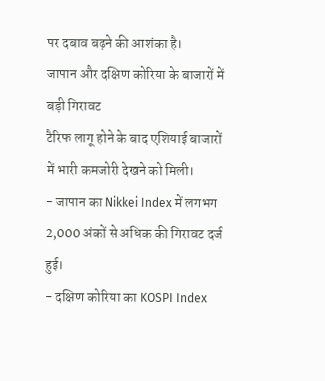पर दबाव बढ़ने की आशंका है।
जापान और दक्षिण कोरिया के बाजारों में बड़ी गिरावट
टैरिफ लागू होने के बाद एशियाई बाजारों में भारी कमजोरी देखने को मिली।
- जापान का Nikkei Index में लगभग 2,000 अंकों से अधिक की गिरावट दर्ज हुई।
- दक्षिण कोरिया का KOSPI Index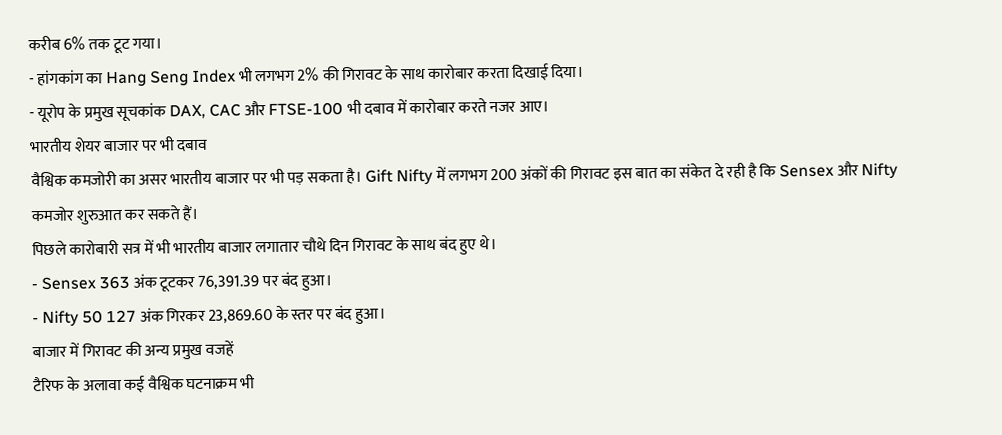करीब 6% तक टूट गया।
- हांगकांग का Hang Seng Index भी लगभग 2% की गिरावट के साथ कारोबार करता दिखाई दिया।
- यूरोप के प्रमुख सूचकांक DAX, CAC और FTSE-100 भी दबाव में कारोबार करते नजर आए।
भारतीय शेयर बाजार पर भी दबाव
वैश्विक कमजोरी का असर भारतीय बाजार पर भी पड़ सकता है। Gift Nifty में लगभग 200 अंकों की गिरावट इस बात का संकेत दे रही है कि Sensex और Nifty कमजोर शुरुआत कर सकते हैं।
पिछले कारोबारी सत्र में भी भारतीय बाजार लगातार चौथे दिन गिरावट के साथ बंद हुए थे।
- Sensex 363 अंक टूटकर 76,391.39 पर बंद हुआ।
- Nifty 50 127 अंक गिरकर 23,869.60 के स्तर पर बंद हुआ।
बाजार में गिरावट की अन्य प्रमुख वजहें
टैरिफ के अलावा कई वैश्विक घटनाक्रम भी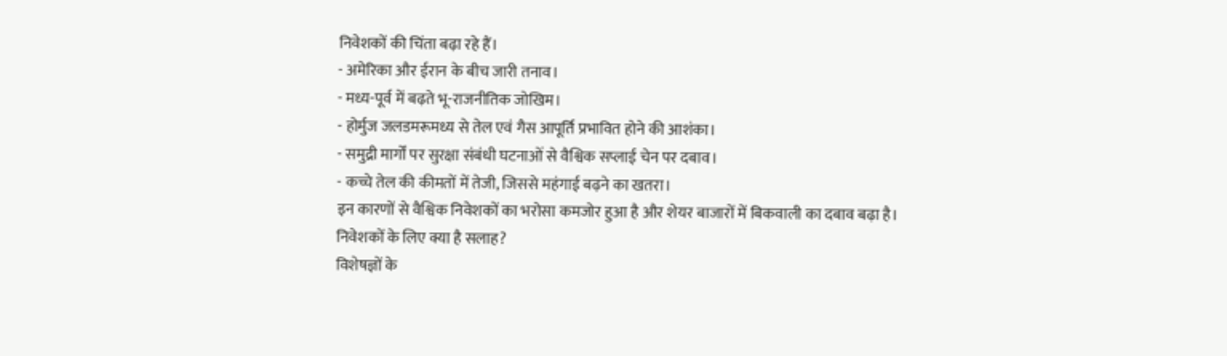निवेशकों की चिंता बढ़ा रहे हैं।
- अमेरिका और ईरान के बीच जारी तनाव।
- मध्य-पूर्व में बढ़ते भू-राजनीतिक जोखिम।
- होर्मुज जलडमरूमध्य से तेल एवं गैस आपूर्ति प्रभावित होने की आशंका।
- समुद्री मार्गों पर सुरक्षा संबंधी घटनाओं से वैश्विक सप्लाई चेन पर दबाव।
- कच्चे तेल की कीमतों में तेजी, जिससे महंगाई बढ़ने का खतरा।
इन कारणों से वैश्विक निवेशकों का भरोसा कमजोर हुआ है और शेयर बाजारों में बिकवाली का दबाव बढ़ा है।
निवेशकों के लिए क्या है सलाह?
विशेषज्ञों के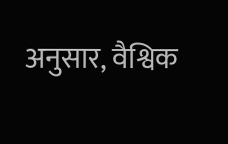अनुसार, वैश्विक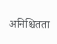अनिश्चितता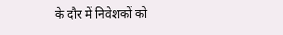के दौर में निवेशकों को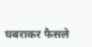घबराकर फैसले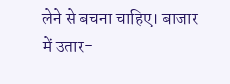लेने से बचना चाहिए। बाजार में उतार-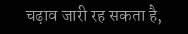चढ़ाव जारी रह सकता है,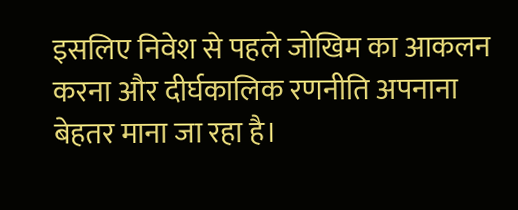इसलिए निवेश से पहले जोखिम का आकलन करना और दीर्घकालिक रणनीति अपनाना बेहतर माना जा रहा है।